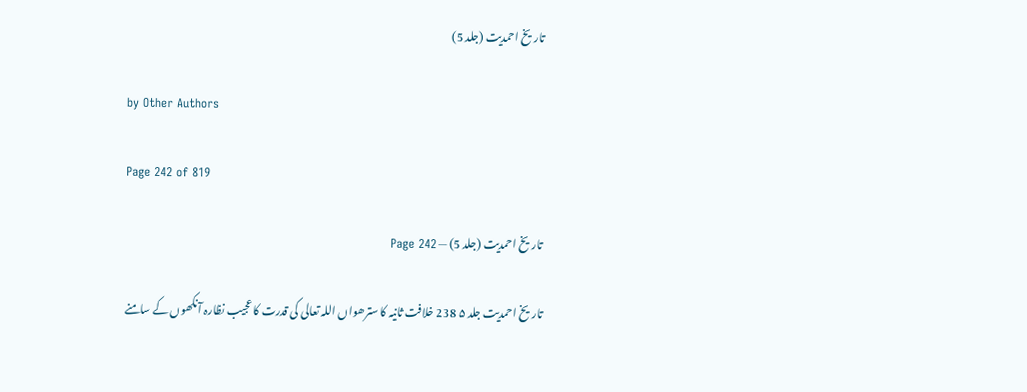تاریخ احمدیت (جلد 5)

by Other Authors

Page 242 of 819

تاریخ احمدیت (جلد 5) — Page 242

تاریخ احمدیت جلد ۵ 238 خلافت ثانیہ کا سترھواں اللہ تعالی کی قدرت کا عجیب نظارہ آنکھوں کے سامنے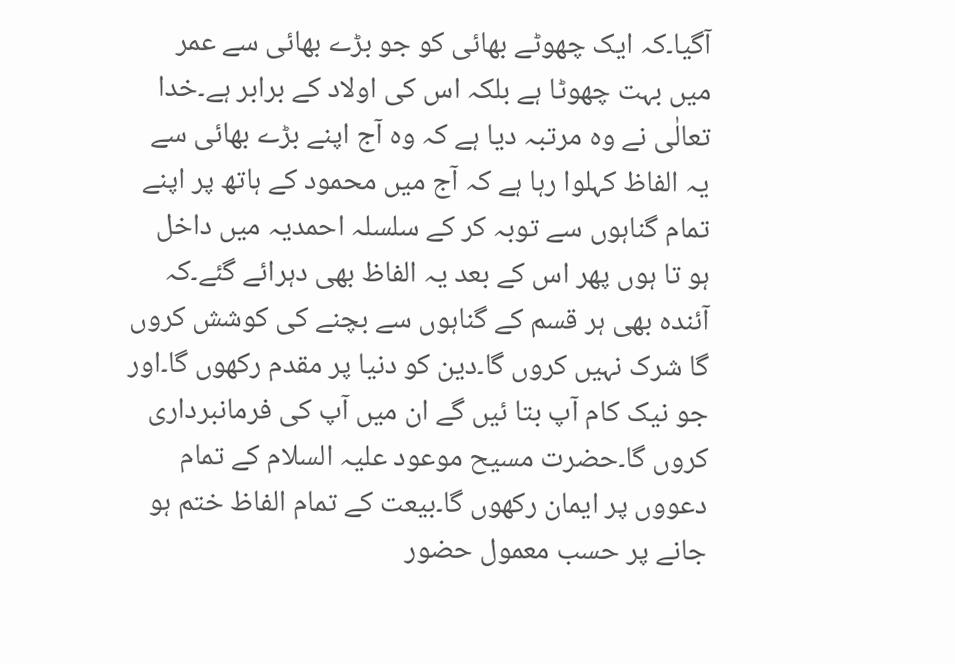آگیا۔کہ ایک چھوٹے بھائی کو جو بڑے بھائی سے عمر میں بہت چھوٹا ہے بلکہ اس کی اولاد کے برابر ہے۔خدا تعالٰی نے وہ مرتبہ دیا ہے کہ وہ آج اپنے بڑے بھائی سے یہ الفاظ کہلوا رہا ہے کہ آج میں محمود کے ہاتھ پر اپنے تمام گناہوں سے توبہ کر کے سلسلہ احمدیہ میں داخل ہو تا ہوں پھر اس کے بعد یہ الفاظ بھی دہرائے گئے۔کہ آئندہ بھی ہر قسم کے گناہوں سے بچنے کی کوشش کروں گا شرک نہیں کروں گا۔دین کو دنیا پر مقدم رکھوں گا۔اور جو نیک کام آپ بتا ئیں گے ان میں آپ کی فرمانبرداری کروں گا۔حضرت مسیح موعود علیہ السلام کے تمام دعووں پر ایمان رکھوں گا۔بیعت کے تمام الفاظ ختم ہو جانے پر حسب معمول حضور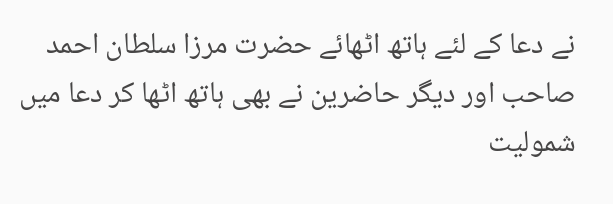نے دعا کے لئے ہاتھ اٹھائے حضرت مرزا سلطان احمد صاحب اور دیگر حاضرین نے بھی ہاتھ اٹھا کر دعا میں شمولیت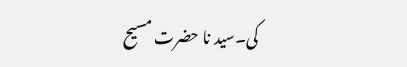کی۔سید نا حضرت مسیح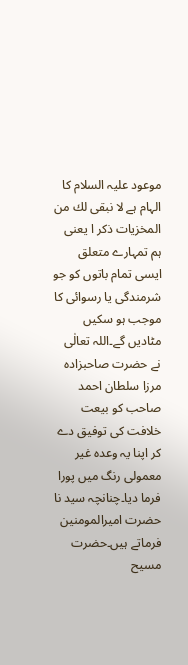موعود علیہ السلام کا الہام ہے لا نبقى لك من المخزيات ذكر ا یعنی ہم تمہارے متعلق ایسی تمام باتوں کو جو شرمندگی یا رسوائی کا موجب ہو سکیں مٹادیں گے۔اللہ تعالٰی نے حضرت صاحبزادہ مرزا سلطان احمد صاحب کو بیعت خلافت کی توفیق دے کر اپنا یہ وعدہ غیر معمولی رنگ میں پورا فرما دیا۔چنانچہ سید نا حضرت امیرالمومنین فرماتے ہیں۔حضرت مسیح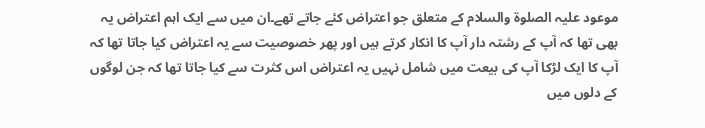موعود علیہ الصلوۃ والسلام کے متعلق جو اعتراض کئے جاتے تھے۔ان میں سے ایک اہم اعتراض یہ بھی تھا کہ آپ کے رشتہ دار آپ کا انکار کرتے ہیں اور پھر خصوصیت سے یہ اعتراض کیا جاتا تھا کہ آپ کا ایک لڑکا آپ کی بیعت میں شامل نہیں یہ اعتراض اس کثرت سے کیا جاتا تھا کہ جن لوگوں کے دلوں میں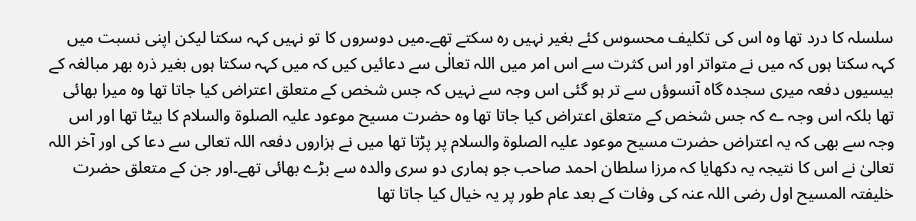سلسلہ کا درد تھا وہ اس کی تکلیف محسوس کئے بغیر نہیں رہ سکتے تھے۔میں دوسروں کا تو نہیں کہہ سکتا لیکن اپنی نسبت میں کہہ سکتا ہوں کہ میں نے متواتر اور اس کثرت سے اس امر میں اللہ تعالٰی سے دعائیں کیں کہ میں کہہ سکتا ہوں بغیر ذرہ بھر مبالغہ کے بیسیوں دفعہ میری سجدہ گاہ آنسوؤں سے تر ہو گئی اس وجہ سے نہیں کہ جس شخص کے متعلق اعتراض کیا جاتا تھا وہ میرا بھائی تھا بلکہ اس وجہ ے کہ جس شخص کے متعلق اعتراض کیا جاتا تھا وہ حضرت مسیح موعود علیہ الصلوۃ والسلام کا بیٹا تھا اور اس وجہ سے بھی کہ یہ اعتراض حضرت مسیح موعود علیہ الصلوۃ والسلام پر پڑتا تھا میں نے ہزاروں دفعہ اللہ تعالی سے دعا کی اور آخر اللہ تعالیٰ نے اس کا نتیجہ یہ دکھایا کہ مرزا سلطان احمد صاحب جو ہماری دو سری والدہ سے بڑے بھائی تھے۔اور جن کے متعلق حضرت خلیفتہ المسیح اول رضی اللہ عنہ کی وفات کے بعد عام طور پر یہ خیال کیا جاتا تھا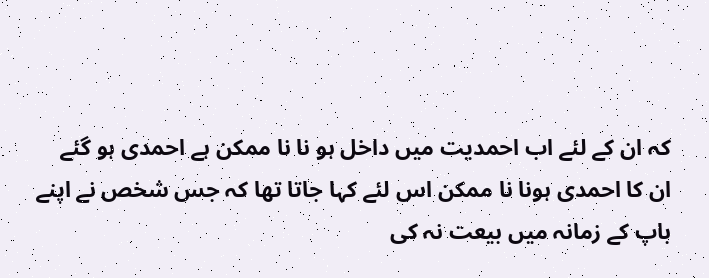کہ ان کے لئے اب احمدیت میں داخل ہو نا نا ممکن ہے احمدی ہو گئے ان کا احمدی ہونا نا ممکن اس لئے کہا جاتا تھا کہ جس شخص نے اپنے باپ کے زمانہ میں بیعت نہ کی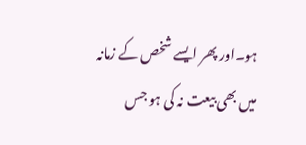ہو۔اور پھر ایسے شخص کے زمانہ میں بھی بیعت نہ کی ہو جس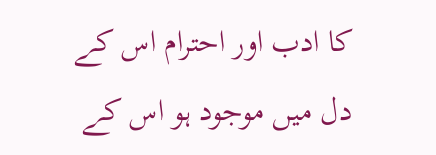کا ادب اور احترام اس کے دل میں موجود ہو اس کے